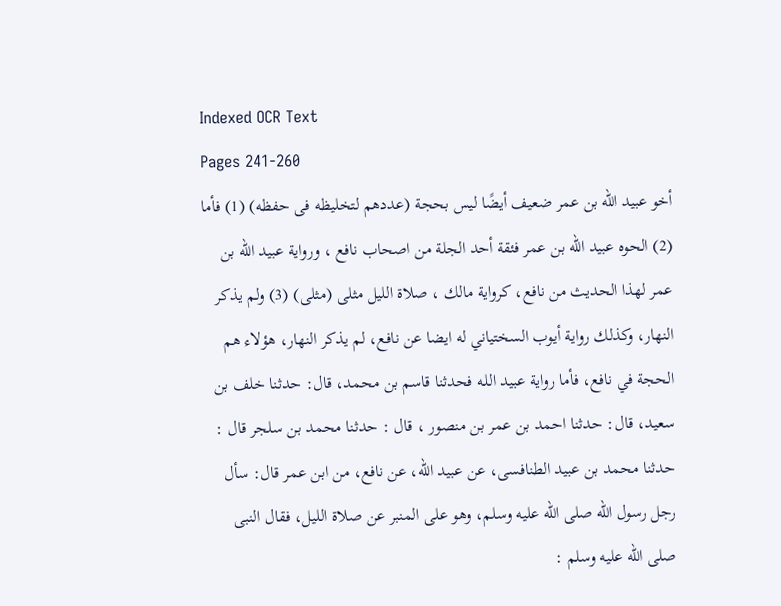Indexed OCR Text
Pages 241-260
أخو عبيد الله بن عمر ضعيف أيضًا ليس بحجة (عددهم لتخليظه فى حفظه) (1) فأما (2) الحوه عبيد الله بن عمر فئقة أحد الجلة من اصحاب نافع ، ورواية عبيد الله بن عمر لهذا الحديث من نافع، كرواية مالك ، صلاة الليل مثلى (مثلى) (3) ولم يذكر النهار، وكذلك رواية أيوب السختياني له ايضا عن نافع، لم يذكر النهار، هؤلاء هم الحجة في نافع، فأما رواية عبيد اللـه فحدثنا قاسم بن محمد، قال: حدثنا خلف بن سعيد، قال: حدثنا احمد بن عمر بن منصور ، قال : حدثنا محمد بن سلجر قال : حدثنا محمد بن عبيد الطنافسى، عن عبيد الله، عن نافع، من ابن عمر قال: سأل رجل رسول الله صلى الله عليه وسلم، وهو على المنبر عن صلاة الليل، فقال النبى صلى الله عليه وسلم :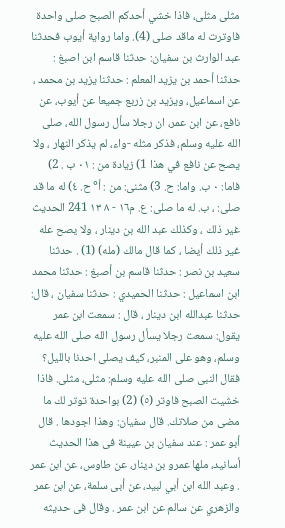مثلى مثلى، فاذا خشي أحدكم الصبح صلى واحدة فاوترت له ماقد صلى (4). واما رواية أيوب فحدثنا عبد الوارث بن سفيان: حدثنا قاسم ابن اصبغ : حدثنا أحمد بن يزيد المعلم : حدثنا يزيد بن محمد ، عن اسماعيل، ويزيد بن زربع جميعا عن أيوب، عن نافع، عن ابن عمر، ان رجلا سأل رسول الله، صلى الله عليه وسلم، فذكر مثله -واء، لم يذكر النهار ، ولا يصح عن نافع في هذا 1) زيادة من : ٠١ ب . 2) فاما: ٠ ب. واما: ح. 3) مثنى: من : أ° ح. ٤) له ما قد صلى: ، ب. له ما صلى: ع. م١٦ - ٨ ١٣ 241 الحديث غير ذلك ، وكذلك عبد الله بن دينار ، ولا يصح عله غير ذلك أيضا ، كما قال مالك (مله) (1) . حدثنا سعيد بن نصر : حدثنا قاسم بن أصبغ : حدثنا محمد ابن اسماعيل : حدثنا الحميدي : حدثنا سفيان ، قال: حدثنا عبدالله ابن دينار ، قال : سمعت ابن عمر يقول: سمعت رجلا يسأل رسول الله صلى الله عليه وسلم، وهو على المنبر، كيف يصلى احدنا بالليل؟ فقال النبى صلى الله عليه وسلم: مثلى، مثلى. فاذا خشيت الصبح فاوتر (٥) (2) بواحدة توتر لك ما مضى من صلاتك. قال سفيان: وهذا اجودها . قال أبو عمر : عند سفيان بن عيينة فى هذا الحديث أسانيد، ملها عمرو بن دينار، عن طاوس، عن ابن عمر . وعبد الله ابن أبي لبيد، عن أبى سلمة، عن ابن عمر والزهري عن سالم عن ابن عمر . وقال فى حديثه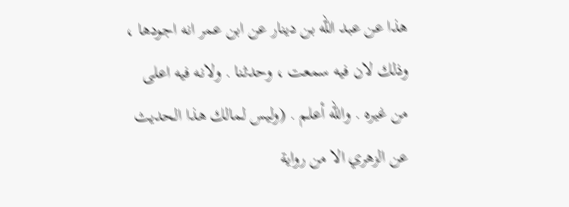هذا عن عبد الله بن دينار عن ابن عمر انه اجودها ، وذلك لان فيه سمعت ، وحدثنا . ولانه فيه اعلى من غيره . والله أعلم . (وليس لمالك هذا الحديث عن الزهري الا من رواية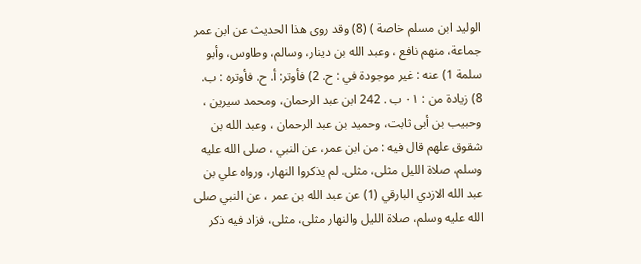الوليد ابن مسلم خاصة ) (8) وقد روى هذا الحديث عن ابن عمر جماعة، منهم نافع ، وعبد الله بن دينار، وسالم، وطاوس، وأبو سلمة 1) عنه : غير موجودة في : ح. 2) فأوتر: أ. ح. فأوتره : ب. 8) زيادة من : ٠١ ب . 242 ابن عبد الرحمان، ومحمد سيرين ، وحبيب بن أبى ثابت، وحميد بن عبد الرحمان ، وعبد الله بن شقوق علهم قال فيه : من ابن عمر، عن النبي ، صلى الله عليه وسلم، صلاة الليل مثلى، مثلى. لم يذكروا النهار، ورواه علي بن عبد الله الازدي البارقي (1) عن عبد الله بن عمر ، عن النبي صلى الله عليه وسلم، صلاة الليل والنهار مثلى، مثلى، فزاد فيه ذكر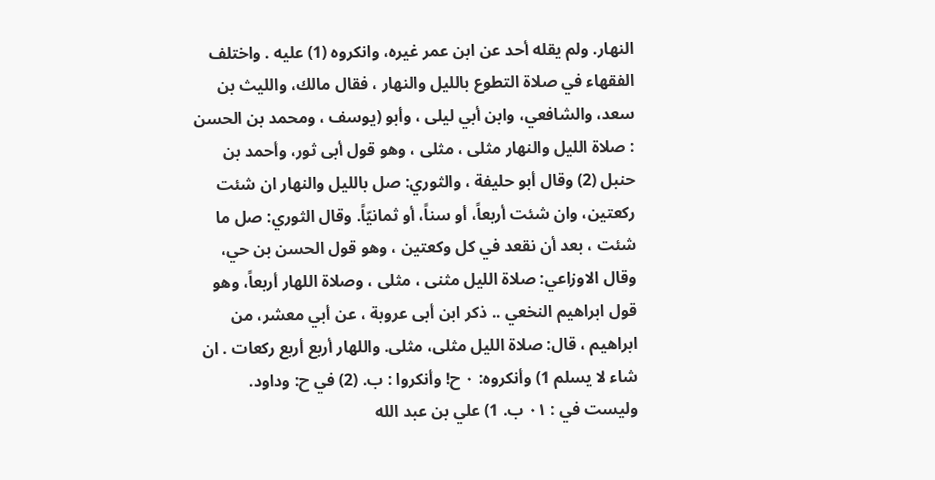النهار. ولم يقله أحد عن ابن عمر غيره، وانكروه (1) عليه . واختلف الفقهاء في صلاة التطوع بالليل والنهار ، فقال مالك، والليث بن سعد، والشافعي، وابن أبي ليلى ، وأبو (يوسف ، ومحمد بن الحسن : صلاة الليل والنهار مثلى ، مثلى ، وهو قول أبى ثور، وأحمد بن حنبل (2) وقال أبو حليفة ، والثوري: صل بالليل والنهار ان شئت ركعتين، وان شئت أربعاً، أو سناً، أو ثمانيّاً. وقال الثوري: صل ما شئت ، بعد أن نقعد في كل وكعتين ، وهو قول الحسن بن حي، وقال الاوزاعي: صلاة الليل مثنى ، مثلى ، وصلاة اللهار أربعاً، وهو قول ابراهيم النخعي .. ذكر ابن أبى عروبة ، عن أبي معشر، من ابراهيم ، قال: صلاة الليل مثلى، مثلى. واللهار أربع أربع ركعات . ان شاء لا يسلم 1) وأنكروه: ٠ ح! وأنكروا : ب. (2) في ح: وداود. وليست في : ٠١ ب. 1) علي بن عبد الله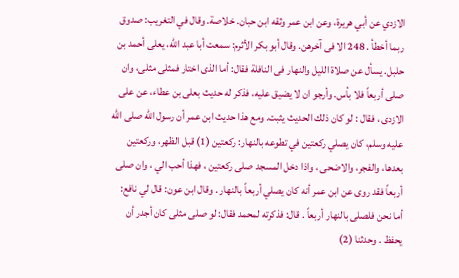الازدي عن أبي هريرة، وعن ابن عمر وثقه ابن حبان. خلاصة. وقال في التغريب: صدوق ربما أخطأ . 248 الا فى آخرهن. وقال أبو بكر الأثرم: سمعت أبا عبد الله، يعلى أحمد بن حلبل. يسأل عن صلاة الليل والنهار فى النافلة فقال: أما الذى اختار فمثلى مثلى، وان صلى أربعاً فلا بأس. وأرجو ان لا يضيق عليه، فذكر له حديث بعلى بن عطاء، عن على الازدى ، فقال : لو كان ذلك الحديث يثبت. ومع هذا حديث ابن عمر أن رسول الله صلى الله عليه وسلم، كان يصلي ركعتين في تطوعه بالنهار: ركعتين (1) قبل الظهر، وركعتين بعدها، والفجر، والاضحى ، واذا دخل المسجد صلى ركعتين ، فهذا أحب الي ، وان صلى أربعاً فقد روى عن ابن عمر أنه كان يصلي أربعاً بالنهار . وقال ابن عون: قال لي نافع: أما نحن فلصلى بالنهار أربعاً . قال: فذكرته لمحمد فقال: لو صلى مثلى كان أجدر أن يحفظ . وحدثنا (2)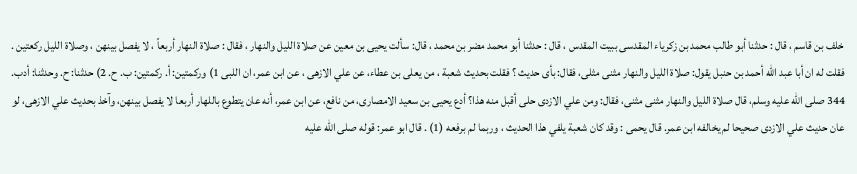خلف بن قاسم ، قال : حدثنا أبو طالب محمد بن زكرياء المقدسى ببيت المقدس ، قال : حدثنا أبو محمد مضر بن محمد ، قال: سألت يحيى بن معين عن صلاة الليل والنهار ، فقال : صلاة النهار أربعاً ، لا يفصل بينهن ، وصلاة الليل ركعتين . فقلت له ان أبا عبد الله أحمد بن حنبل يقول: صلاة الليل والنهار مثنى مثلى، فقال: بأى حديث ؟ فقلت بحديث شعبة ، من يعلى بن عطاء، عن علي الازهى ، عن ابن عمر، ان اللبى 1) وركمتين: أ. ركمتين: ب. ح. 2) حدثنا: ح. وحدثنا: أدب. 344 صلى الله عليه وسلم، قال صلاة الليل والنهار مثنى مثنى، فقال: ومن علي الازدى حلى أقبل منه هذا؟ أدع يحيى بن سعيد الامصارى، من نافع، عن ابن عمر، أنه عان يتطوع باللهار أربعا لا يفصل بينهن، وآخذ بحديث علي الازهى، لو عان حديث علي الازدى صحيحا لم يخالفه ابن عمر. قال يحمى : وقد كان شعبة يلفي هذا الحديث ، وربما لم برفعه (1) . قال ابو عمر: قوله صلى الله عليه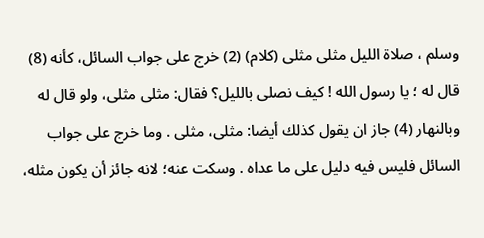وسلم ، صلاة الليل مثلى مثلى (كلام) (2) خرج على جواب السائل، كأنه (8) قال له ؛ يا رسول الله ! كيف نصلى بالليل؟ فقال: مثلى مثلى، ولو قال له وبالنهار (4) جاز ان يقول كذلك أيضا: مثلى، مثلى . وما خرج على جواب السائل فليس فيه دليل على ما عداه . وسكت عنه؛ لانه جائز أن يكون مثله،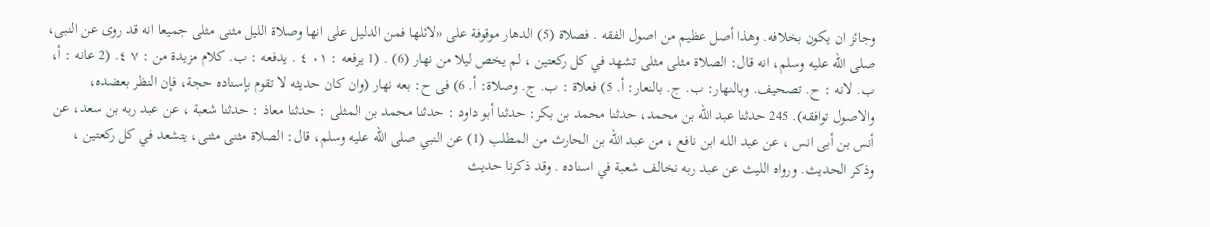وجائز ان يكون بخلافه. وهذا أصل عظيم من اصول الفقه . فصلاة (5) الدهار موقوفة على «لائلها فمن الدليل على انها وصلاة الليل مثنى مثلى جميعا انه قد روى عن النبى، صلى الله عليه وسلم، انه قال: الصلاة مثلى مثلى تشهد في كل ركعتين ، لم يخص ليلا من نهار (6) . (1 يرفعه : ٠١ ٤ . يدفعه : ب. كلام مزيدة من : ٧ ٤. (2 عانه : أ، ب. لانه : ح. تصحيف. وبالنهار: ب. ج. بالنعار: أ. 5) فعلاة : ب. ج. وصلاة: أ. 6) فى ح: بعه نهار (وان كان حديثه لا تقوم بإسناده حجة، فإن النظر بعضده، والاصول توافقه). 245 حدثنا عبد الله بن محمد، حدثنا محمد بن بكر: حدثنا أبو داود : حدثنا محمد بن المثلى : حدثنا معاذ : حدثنا شعبة ، عن عبد ربه بن سعد، عن أنس بن أبى انس ، عن عبد اللـه ابن نافع ، من عبد الله بن الحارث من المطلب (1) عن النبي صلى الله عليه وسلم، قال: الصلاة مثنى مثنى، يتشعد في كل ركعتين ، وذكر الحديث. ورواه الليث عن عبد ربه نخالف شعبة في اسناده . وقد ذكرنا حديث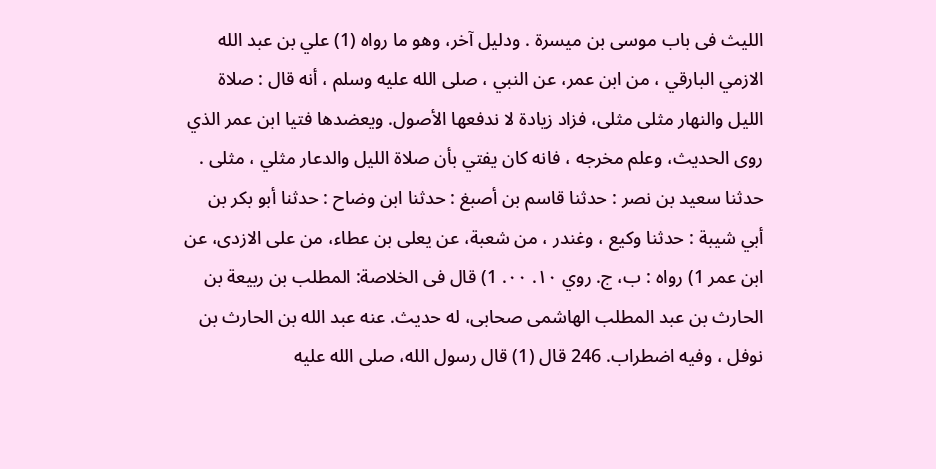الليث فى باب موسى بن ميسرة . ودليل آخر، وهو ما رواه (1) علي بن عبد الله الازمي البارقي ، من ابن عمر، عن النبي ، صلى الله عليه وسلم ، أنه قال : صلاة الليل والنهار مثلى مثلى، فزاد زيادة لا ندفعها الأصول. ويعضدها فتيا ابن عمر الذي روى الحديث، وعلم مخرجه ، فانه كان يفتي بأن صلاة الليل والدعار مثلي ، مثلى . حدثنا سعيد بن نصر : حدثنا قاسم بن أصبغ : حدثنا ابن وضاح : حدثنا أبو بكر بن أبي شيبة : حدثنا وكيع ، وغندر ، من شعبة، عن يعلى بن عطاء، من على الازدى، عن ابن عمر 1) رواه : ب، ج. روي ١٠. ٠٠. 1) قال فى الخلاصة: المطلب بن ربيعة بن الحارث بن عبد المطلب الهاشمى صحابى، له حديث. عنه عبد الله بن الحارث بن نوفل ، وفيه اضطراب. 246 قال (1) قال رسول الله، صلى الله عليه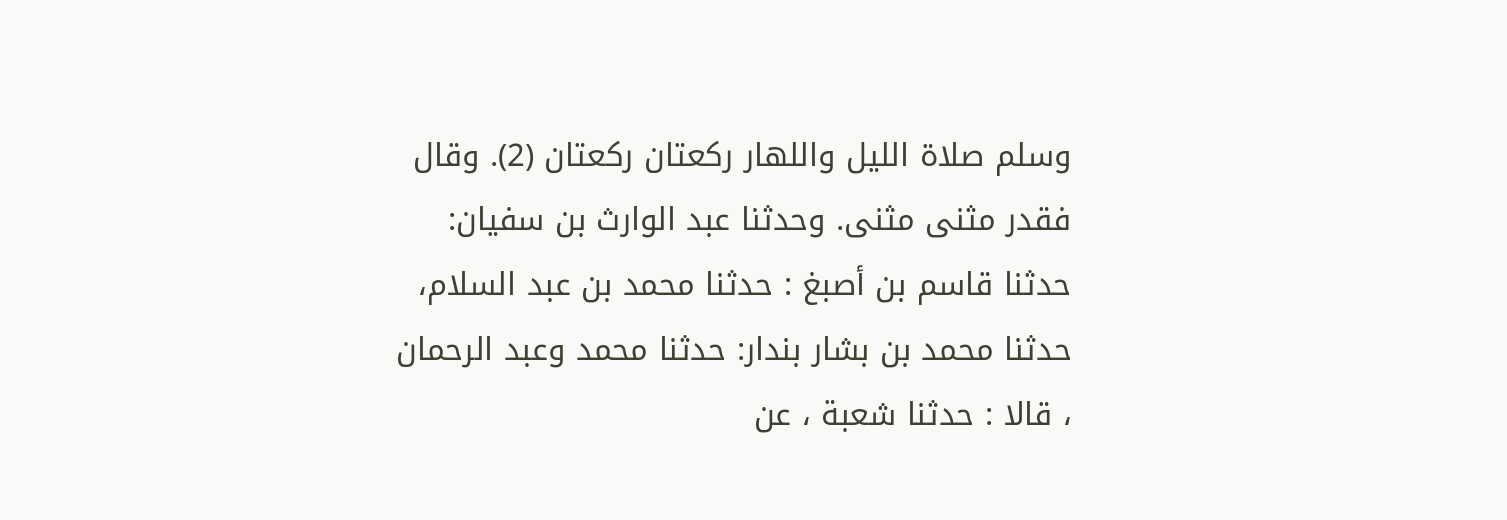وسلم صلاة الليل واللهار ركعتان ركعتان (2). وقال فقدر مثنى مثنى. وحدثنا عبد الوارث بن سفيان: حدثنا قاسم بن أصبغ : حدثنا محمد بن عبد السلام، حدثنا محمد بن بشار بندار: حدثنا محمد وعبد الرحمان ، قالا : حدثنا شعبة ، عن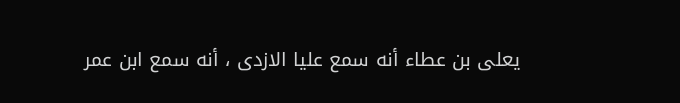يعلى بن عطاء أنه سمع عليا الازدى ، أنه سمع ابن عمر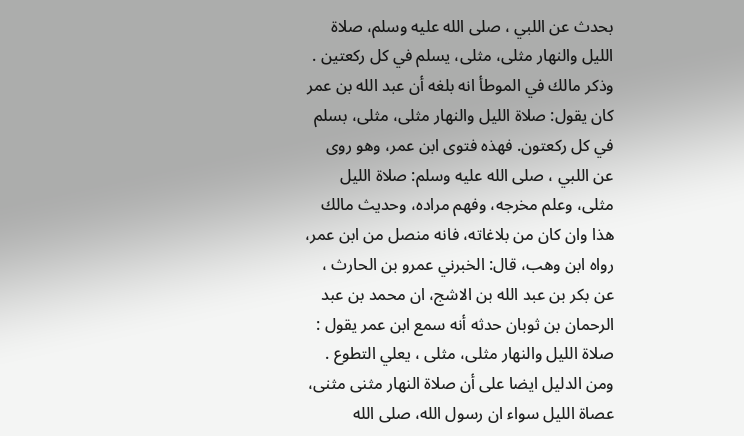بحدث عن اللبي ، صلى الله عليه وسلم، صلاة الليل والنهار مثلى، مثلى، يسلم في كل ركعتين . وذكر مالك في الموطأ انه بلغه أن عبد الله بن عمر كان يقول: صلاة الليل والنهار مثلى، مثلى، بسلم في كل ركعتون. فهذه فتوى ابن عمر، وهو روى عن اللبي ، صلى الله عليه وسلم: صلاة الليل مثلى، وعلم مخرجه، وفهم مراده، وحديث مالك هذا وان كان من بلاغاته، فانه منصل من ابن عمر، رواه ابن وهب، قال: الخبرني عمرو بن الحارث ، عن بكر بن عبد الله بن الاشج، ان محمد بن عبد الرحمان بن ثوبان حدثه أنه سمع ابن عمر يقول : صلاة الليل والنهار مثلى، مثلى ، يعلي التطوع . ومن الدليل ايضا على أن صلاة النهار مثنى مثنى، عصاة الليل سواء ان رسول الله، صلى الله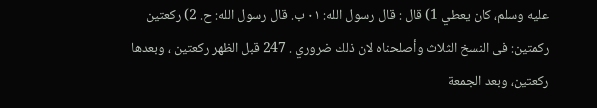عليه وسلم، كان يعطي 1) قال : قال رسول الله: ٠١ ب. قال رسول الله: ح. 2) ركعتين ركمتين: فى النسخ الثلاث وأصلحناه لان ذلك ضروري . 247 قبل الظهر ركعتين ، وبعدها ركعتين، وبعد الجمعة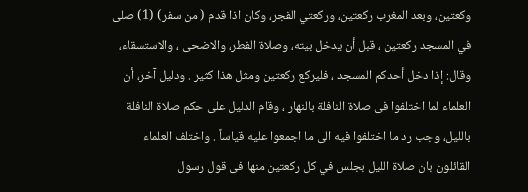وكعتين، وبعد المغرب ركعتين، وركعتي الفجر، وكان اذا قدم ( من سفر) (1) صلى في المسجد ركعتين ، قبل أن يدخل بيته، وصلاة الفطر، والاضحى ، والاستسقاء، وقال: إذا دخل أحدكم المسجد ، فليركع ركعتين ومثل هذا كثير . ودليل آخر، أن العلماء لما اختلفوا فى صلاة النافلة بالنهار ، وقام الدليل على حكم صلاة النافلة بالليل، وجب رد ما اختلفوا فيه الى ما اجمعوا عليه قياساً . واختلف العلماء القائلون بان صلاة الليل بجلس في كل ركعتين منها فى قول رسول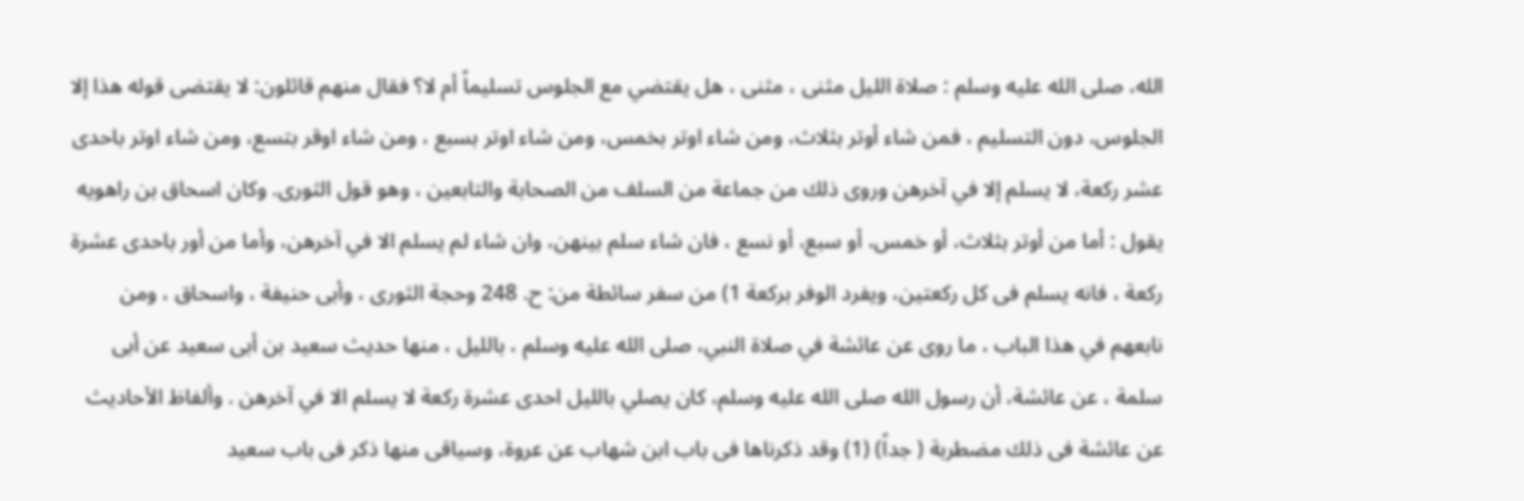الله، صلى الله عليه وسلم : صلاة الليل مثنى ، مثنى ، هل يقتضي مع الجلوس تسليماً أم لا؟ فقال منهم قائلون: لا يقتضى قوله هذا إلا الجلوس، دون التسليم ، فمن شاء أوتر بثلاث، ومن شاء اوتر بخمس، ومن شاء اوتر بسبع ، ومن شاء اوقر بتسع، ومن شاء اوتر باحدى عشر ركعة، لا يسلم إلا في آخرهن وروى ذلك من جماعة من السلف من الصحابة والتابعين ، وهو قول الثورى. وكان اسحاق بن راهويه يقول : أما من أوتر بثلاث، أو خمس، أو سبع، أو نسع ، فان شاء سلم بينهن، وان شاء لم يسلم الا في آخرهن، وأما من أور باحدى عشرة ركعة ، فانه يسلم فى كل ركعتين، ويفرد الوفر بركعة 1) من سفر سائطة من: ح. 248 وحجة الثورى ، وأبى حنيفة ، واسحاق ، ومن نابعهم في هذا الباب ، ما روى عن عائشة في صلاة النبي، صلى الله عليه وسلم ، بالليل ، منها حديث سعيد بن أبى سعيد عن أبى سلمة ، عن عائشة، أن رسول الله صلى الله عليه وسلم، كان يصلي بالليل احدى عشرة ركعة لا يسلم الا في آخرهن . وألفاظ الأحاديث عن عائشة فى ذلك مضطربة ( جداً) (1) وقد ذكرناها فى باب ابن شهاب عن عروة، وسياقى منها ذكر فى باب سعيد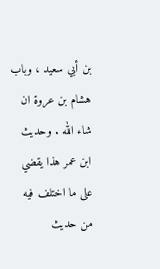بن أبي سعيد ، وباب هشام بن عروة ان شاء الله . وحديث ابن عمر هذا يقضي على ما اختلف فيه من حديث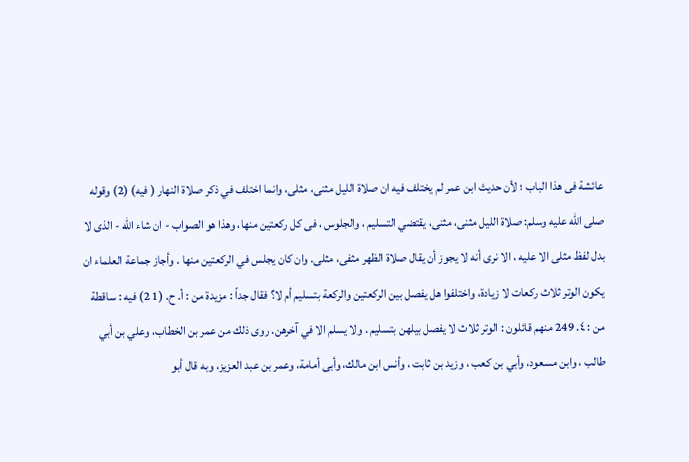عائشة فى هذا الباب ؛ لأن حديث ابن عمر لم يختلف فيه ان صلاة الليل مثنى، مثلى، وانما اختلف في ذكر صلاة النهار ( فيه) (2) وقوله صلى الله عليه وسلم: صلاة الليل مثنى، مثنى، يقتضي التسليم ، والجلوس ، فى كل ركعتين منها، وهذا هو الصواب - ان شاء الله - الذى لا بدل لفظ مثلى الا عليه ، الا نرى أنه لا يجوز أن يقال صلاة الظهر مثفى، مثلى. وان كان يجلس في الركعتين منها . وأجاز جماعة العلماء ان يكون الوتر ثلاث ركعات لا زيادة، واختلفوا هل يفصل بين الركعتين والركعة بتسليم أم لا؟ فقال جداً : مزيدة من : أ. ح. (1 2) فيه : ساقطة من : ٤. 249 منهم قائلون : الوتر ثلاث لا يفصل بيلهن بتسليم . ولا يسلم الا في آخرهن. روى ذلك من عمر بن الخطاب، وعلي بن أبي طالب ، وابن مسعود، وأبي بن كعب ، وزيد بن ثابت ، وأنس ابن مالك، وأبى أمامة، وعمر بن عبد العزيز، وبه قال أبو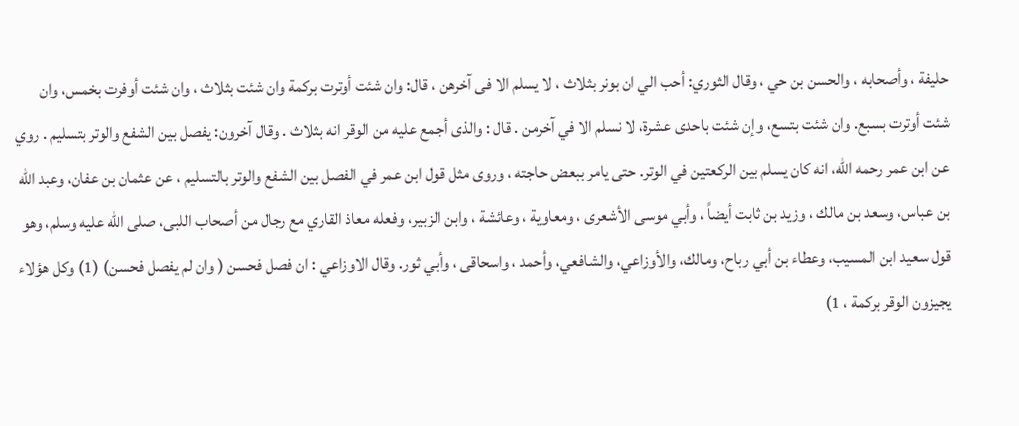حليفة ، وأصحابه ، والحسن بن حي ، وقال الثوري: أحب الي ان بونر بثلاث ، لا يسلم الا فى آخرهن ، قال: وان شئت أوترت بركمة وان شئت بثلاث ، وان شئت أوفرت بخمس، وان شئت أوترت بسبع. وان شئت بتسع، وإن شئت باحدى عشرة، لا نسلم الا في آخرمن . قال : والذى أجمع عليه من الوقر انه بثلاث . وقال آخرون: يفصل بين الشفع والوتر بتسليم . روي عن ابن عمر رحمه الله، انه كان يسلم بين الركعتين في الوتر. حتى يامر ببعض حاجته ، وروى مثل قول ابن عمر في الفصل بين الشفع والوتر بالتسليم ، عن عثمان بن عفان، وعبد الله بن عباس، وسعد بن مالك ، وزيد بن ثابت أيضاً ، وأبي موسى الأشعرى ، ومعاوية ، وعائشة ، وابن الزبير، وفعله معاذ القاري مع رجال من أصحاب اللبى، صلى الله عليه وسلم، وهو قول سعيد ابن المسيب، وعطاء بن أبي رباح، ومالك، والأوزاعي، والشافعي، وأحمد ، واسحاقى ، وأبي ثور. وقال الاوزاعي : ان فصل فحسن ( وان لم يفصل فحسن) (1) وكل هؤلاء يجيزون الوقر بركمة ، 1)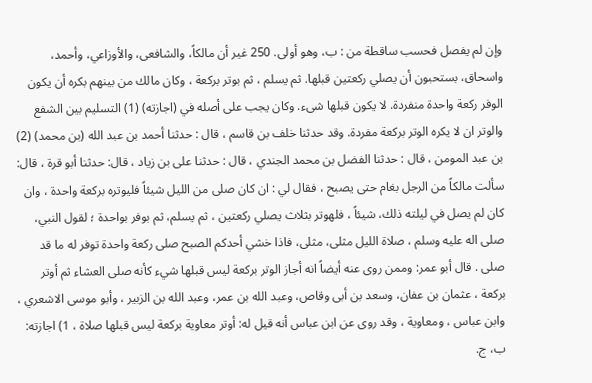وإن لم يفصل فحسب ساقطة من : ب، وهو أولى. 250 غير أن مالكاً، والشافعى، والأوزاعي، وأحمد، واسحاق، بستحبون أن يصلي ركعتين قبلها. ثم يسلم ، ثم بوتر بركعة ، وكان مالك من بينهم بكره أن يكون الوفر ركعة واحدة منفردة. لا يكون قبلها شىء. وكان يجب على أصله في (اجازته) (1) التسليم بين الشفع والوتر ان لا يكره الوتر بركعة مفردة. وقد حدثنا خلف بن قاسم ، قال : حدثنا أحمد بن عبد الله (بن محمد) (2) بن عبد المومن ، قال : حدثنا الفضل بن محمد الجندي ، قال : حدثنا على بن زياد ، قال: حدثنا أبو قرة ، قال: سألت مالكاً من الرجل بغام حتى يصبح ، فقال لي : ان كان صلى من الليل شيئاً فليوتره بركعة واحدة ، وان كان لم يصل في ليلته ذلك، شيئاً ، فلهوتر بثلاث يصلي ركعتين ، ثم يسلم، ثم بوفر بواحدة ؛ لقول النبي، صلى اله عليه وسلم ، صلاة الليل مثلى، مثلى، فاذا خشي أحدكم الصبح صلى ركعة واحدة توفر له ما قد صلى . قال أبو عمر: وممن روى عنه أيضاً انه أجاز الوتر بركعة ليس قبلها شيء كأنه صلى العشاء ثم أوتر بركعة ، عثمان بن عفان، وسعد بن أبى وقاص، وعبد الله بن عمر، وعبد الله بن الزبير ، وأبو موسى الاشعري ، وابن عباس ، ومعاوية ، وقد روى عن ابن عباس أنه قيل له: أوتر معاوية بركعة ليس قبلها صلاة ، 1) اجازته: ب، ج.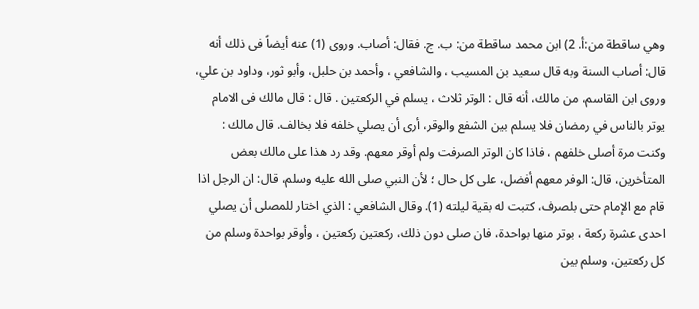وهي ساقطة من:أ. 2) ابن محمد ساقطة من: ب. ج. فقال: أصاب. وروى (1) عنه أيضاً فى ذلك أنه قال: أصاب السنة وبه قال سعيد بن المسيب ، والشافعي ، وأحمد بن حلبل، وأبو ثور، وداود بن علي، وروى ابن القاسم، من مالك، أنه قال : الوتر ثلاث ، يسلم في الركعتين . قال : قال مالك فى الامام يوتر بالناس في رمضان فلا يسلم بين الشفع والوقر، أرى أن يصلي خلفه فلا بخالف. قال مالك : وكنت مرة أصلى خلفهم ، فاذا كان الوتر الصرفت ولم أوقر معهم. وقد رد هذا على مالك بعض المتأخرين، قال: الوفر معهم أفضل، على كل حال ؛ لأن النبي صلى الله عليه وسلم، قال: ان الرجل اذا قام مع الإمام حتى بلصرف، كتبت له بقية ليلته (1). وقال الشافعي : الذي اختار للمصلى أن يصلي احدى عشرة ركعة ، بوتر منها بواحدة، فان صلى دون ذلك، ركعتين ركعتين ، وأوقر بواحدة وسلم من كل ركعتين، وسلم بين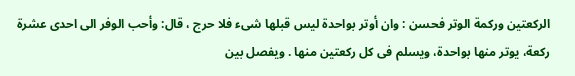الركعتين وركمة الوتر فحسن : وان أوتر بواحدة ليس قبلها شىء فلا حرج ، قال: وأحب الوفر الى احدى عشرة ركعة، يوتر منها بواحدة، ويسلم فى كل ركعتين منها . ويفصل بين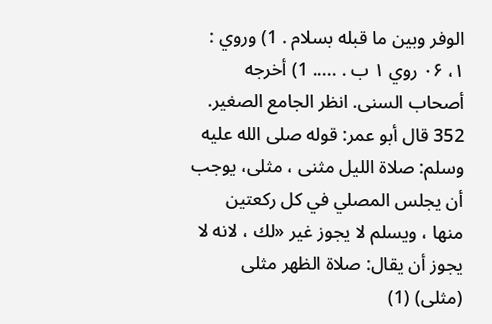الوفر وبين ما قبله بسلام . 1) وروي : ١، ٠۶ روي ١ ب . ..... 1) أخرجه أصحاب السنى. انظر الجامع الصغير. 352 قال أبو عمر: قوله صلى الله عليه وسلم: صلاة الليل مثنى ، مثلى، يوجب أن يجلس المصلي في كل ركعتين منها ، ويسلم لا يجوز غير «لك ، لانه لا يجوز أن يقال: صلاة الظهر مثلى (مثلى) (1)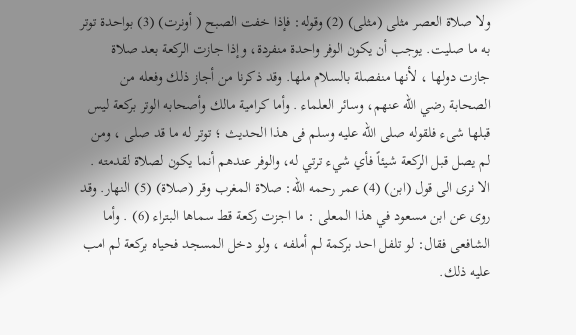ولا صلاة العصر مثلى (مثلى) (2) وقوله: فإذا خفت الصبح ( أونرت) (3) بواحدة توتر به ما صليت. يوجب أن يكون الوفر واحدة منفردة، وإذا جازت الركعة بعد صلاة جازت دولها ، لأنها منفصلة بالسلام ملها. وقد ذكرنا من أجاز ذلك وفعله من الصحابة رضي الله عنهم، وسائر العلماء . وأما كرامية مالك وأصحابه الوتر بركعة ليس قبلها شىء فلقوله صلى الله عليه وسلم فى هذا الحديث ؛ توتر له ما قد صلى ، ومن لم يصل قبل الركعة شيئاً فأي شيء ترتي له، والوفر عندهم أنما يكون لصلاة لقدمته . الا نرى الى قول (ابن) (4) عمر رحمه الله: صلاة المغرب وقر (صلاة) (5) النهار. وقد روى عن ابن مسعود في هذا المعلى : ما اجزت ركعة قط سماها البتراء (6) . وأما الشافعى فقال: لو تلفل احد بركمة لم أملفه ، ولو دخل المسجد فحياه بركعة لم امب عليه ذلك.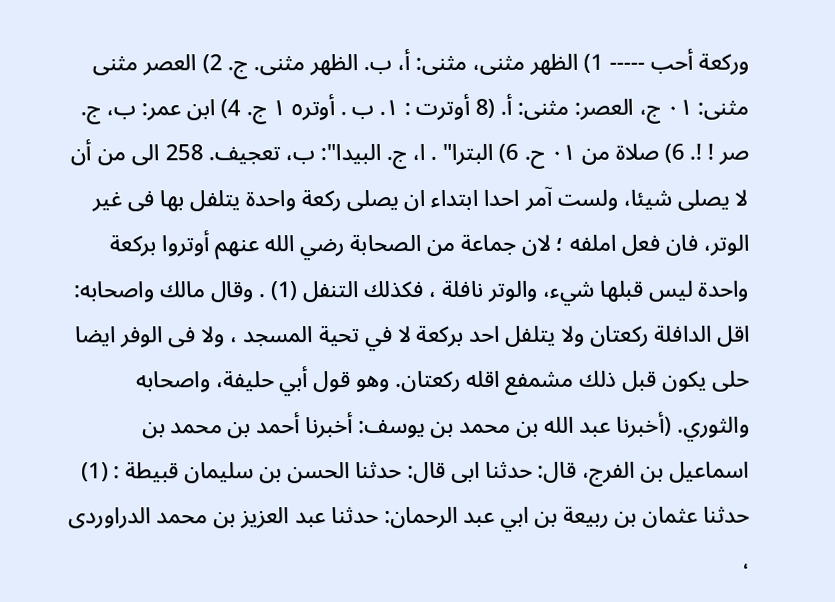وركعة أحب ----- 1) الظهر مثنى، مثنى: أ، ب. الظهر مثنى. ج. 2) العصر مثنى مثنى: ٠١ ج، العصر: مثنى: أ. (8 أوترت : ١. ب . أوتر٥ ١ ج. 4) ابن عمر: ب، ج. صر ! !. 6) صلاة من ٠١ ح. 6) البترا" . ا، ج. البيدا": ب، تعجيف. 258 الى من أن لا يصلى شيئا، ولست آمر احدا ابتداء ان يصلى ركعة واحدة يتلفل بها فى غير الوتر، فان فعل املفه ؛ لان جماعة من الصحابة رضي الله عنهم أوتروا بركعة واحدة ليس قبلها شيء، والوتر نافلة ، فكذلك التنفل (1) . وقال مالك واصحابه: اقل الدافلة ركعتان ولا يتلفل احد بركعة لا في تحية المسجد ، ولا فى الوفر ايضا حلى يكون قبل ذلك مشمفع اقله ركعتان. وهو قول أبي حليفة، واصحابه والثوري. (أخبرنا عبد الله بن محمد بن يوسف: أخبرنا أحمد بن محمد بن اسماعيل بن الفرج، قال: حدثنا ابى قال: حدثنا الحسن بن سليمان قبيطة : (1) حدثنا عثمان بن ربيعة بن ابي عبد الرحمان: حدثنا عبد العزيز بن محمد الدراوردى ،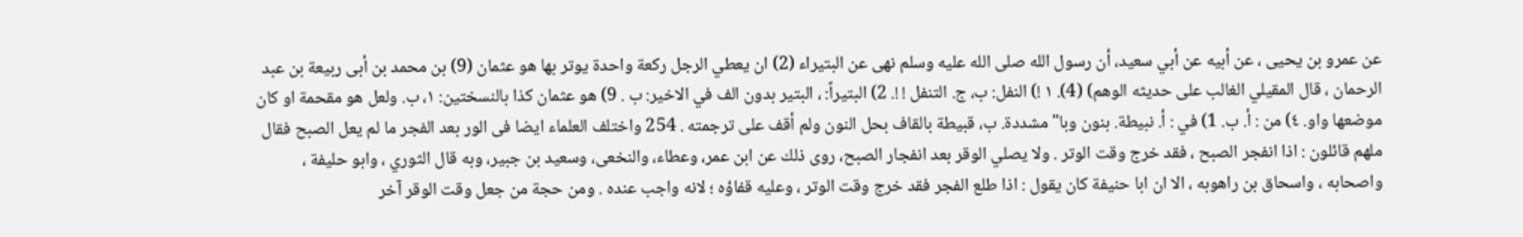عن عمرو بن يحيى ، عن أبيه عن أبي سعيد، أن رسول الله صلى الله عليه وسلم نهى عن البتيراء (2) ان يعطي الرجل ركعة واحدة يوتر بها هو عثمان (9) بن محمد بن أبى ربيعة بن عبد الرحمان ، قال المقيلي الغالب على حديثه الوهم) (4). ١ !) النفل: ب، ج. التنفل ! !. 2) البتيراً: ، البتير بدون الف في الاخير: ب . 9) هو عثمان كذا بالنسختين: ١، ب. ولعل هو مقحمة او كان موضعها واو. ٤) من : أ. ب. 1) في : أ. نبيطة. بنون وبا" مشددة. ب، قبيطة بالقاف بحل النون ولم أقف على ترجمته . 254 واختلف العلماء ايضا فى الور بعد الفجر ما لم يعل الصبح فقال ملهم قائلون : اذا انفجر الصبح ، فقد خرج وقت الوتر . ولا يصلي الوقر بعد انفجار الصبح، روى ذلك عن ابن عمر، وعطاء، والنخعى، وسعيد بن جبير، وبه قال الثوري ، وابو حليفة ، واصحابه ، واسحاق بن راهوبه ، الا ان ابا حنيفة كان يقول : اذا طلع الفجر فقد خرج وقت الوتر ، وعليه قفاؤه ؛ لانه واجب عنده . ومن حجة من جعل وقت الوقر آخر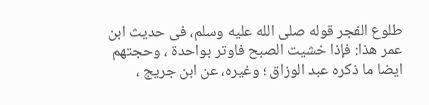طلوع الفجر قوله صلى الله عليه وسلم، فى حديث ابن عمر هذا: فإذا خشيت الصبح فاوتر بواحدة ، وحجتهم ايضا ما ذكره عبد الوزاق ؛ وغيره، عن ابن جريج ،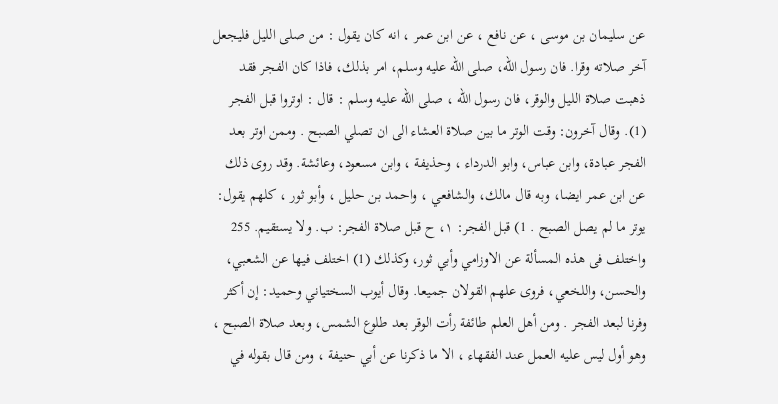عن سليمان بن موسى ، عن نافع ، عن ابن عمر ، انه كان يقول : من صلى الليل فليجعل آخر صلاته وقرا. فان رسول الله، صلى الله عليه وسلم، امر بذلك، فاذا كان الفجر فقد ذهبت صلاة الليل والوقر، فان رسول الله ، صلى الله عليه وسلم : قال : اوتروا قبل الفجر (1). وقال آخرون: وقت الوتر ما بين صلاة العشاء الى ان تصلي الصبح . وممن اوتر بعد الفجر عبادة، وابن عباس، وابو الدرداء ، وحذيفة ، وابن مسعود، وعائشة. وقد روى ذلك عن ابن عمر ايضا، وبه قال مالك، والشافعي ، واحمد بن حليل ، وأبو ثور ، كلهم يقول: يوتر ما لم يصل الصبح . 1) قبل الفجر: ١، ح قبل صلاة الفجر: ب. ولا يستقيم. 255 واختلف فى هذه المسألة عن الاوزامي وأبي ثور، وكذلك (1) اختلف فيها عن الشعبي، والحسن، واللخعي، فروى علهم القولان جميعا. وقال أيوب السختياني وحميد: إن أكثر وفرنا لبعد الفجر . ومن أهل العلم طائفة رأت الوقر بعد طلوع الشمس، وبعد صلاة الصبح ، وهو أول ليس عليه العمل عند الفقهاء ، الا ما ذكرنا عن أبي حنيفة ، ومن قال بقوله في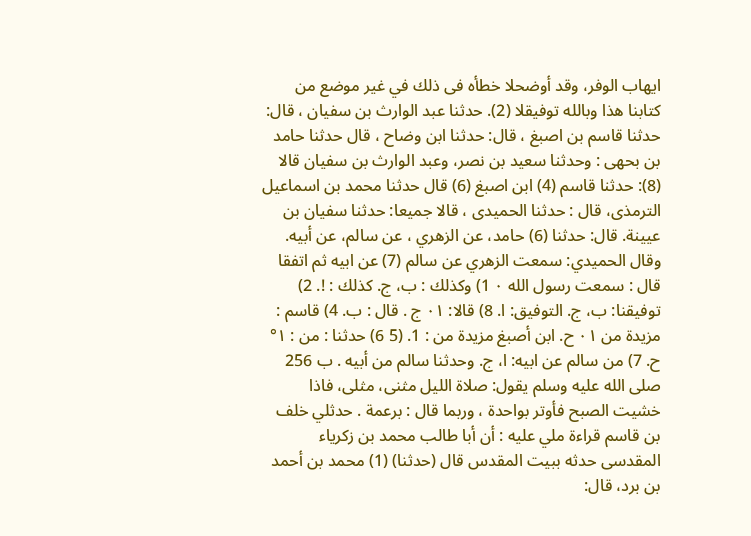ايهاب الوفر، وقد أوضحلا خطأه فى ذلك في غير موضع من كتابنا هذا وبالله توفيقلا (2). حدثنا عبد الوارث بن سفيان ، قال: حدثنا قاسم بن اصبغ ، قال: حدثنا ابن وضاح ، قال حدثنا حامد بن بحهى : وحدثنا سعيد بن نصر، وعبد الوارث بن سفيان قالا (8): حدثنا قاسم (4) ابن اصبغ (6) قال حدثنا محمد بن اسماعيل الترمذى، قال : حدثنا الحميدى ، قالا جميعا: حدثنا سفيان بن عيينة. قال: حدثنا (6) حامد، عن الزهري ، عن سالم، عن أبيه. وقال الحميدي: سمعت الزهري عن سالم (7) عن ابيه ثم اتفقا قال : سمعت رسول الله ٠ 1) وكذلك : ب، ج. كذلك : !. 2) توفيقنا: ب، ج. التوفيق: ا. 8) قالا: ٠١ ج . قال : ب. 4) قاسم : مزيدة من ٠١ ح. ابن أصبغ مزيدة من : 1. (5 6) حدثنا : من : ١° ح. 7) من سالم عن ابيه: ا، ج. وحدثنا سالم من أبيه . ب 256 صلى الله عليه وسلم يقول: صلاة الليل مثنى، مثلى، فاذا خشيت الصبح فأوتر بواحدة ، وربما قال : برعمة . حدثلي خلف بن قاسم قراءة ملي عليه : أن أبا طالب محمد بن زكرياء المقدسى حدثه ببيت المقدس قال (حدثنا) (1) محمد بن أحمد بن برد، قال: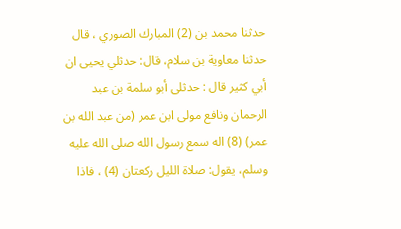حدثنا محمد بن (2) المبارك الصوري ، قال حدثنا معاوية بن سلام، قال: حدثلي يحيى ان أبي كثير قال : حدثلى أبو سلمة بن عبد الرحمان ونافع مولى ابن عمر (من عبد الله بن عمر) (8) اله سمع رسول الله صلى الله عليه وسلم، يقول: صلاة الليل ركعتان (4) ، فاذا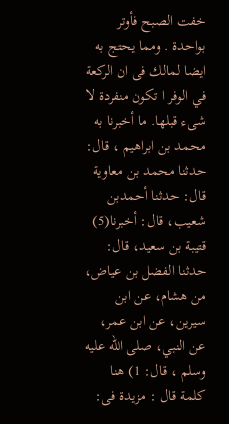خفت الصبح فأوتر بواحدة . ومما يحتج به ايضا لمالك فى ان الركعة في الوفر ا تكون منفردة لا شىء قبلها. ما أخبرنا به محمد بن ابراهيم ، قال: حدثنا محمد بن معاوية قال: حدثنا أحمدبن شعيب، قال: أخبرنا(5) قتيبة بن سعيد، قال: حدثنا الفضل بن عياض، من هشام، عن ابن سيرين، عن ابن عمر، عن النبي، صلى الله عليه وسلم ، قال: 1) هنا كلمة قال : مزيدة فى: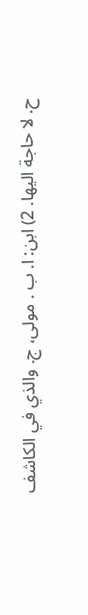ح. لا حاجة اليها. 2) ابن: ا. ب . مولى، ج. والذي في الكاشف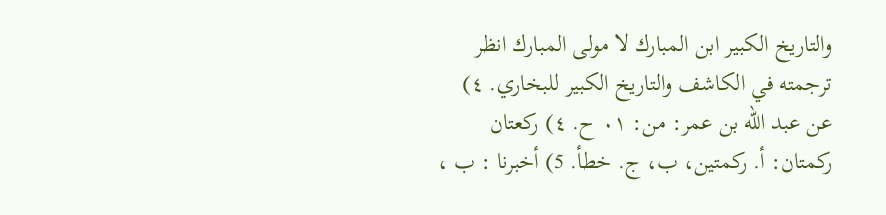والتاريخ الكبير ابن المبارك لا مولى المبارك انظر ترجمته في الكاشف والتاريخ الكبير للبخاري. ٤) عن عبد الله بن عمر: من: ٠١ ح. ٤) ركعتان ركمتان: أ. ركمتين، ب، ج. خطأ. 5) أخبرنا : ب ،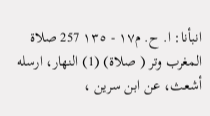انبأنا: ا. ح. م١٧ - ١٣٥ 257 صلاة المغرب وتر ( صلاة) (1) النهار، ارسله أشعث، عن ابن سرين ،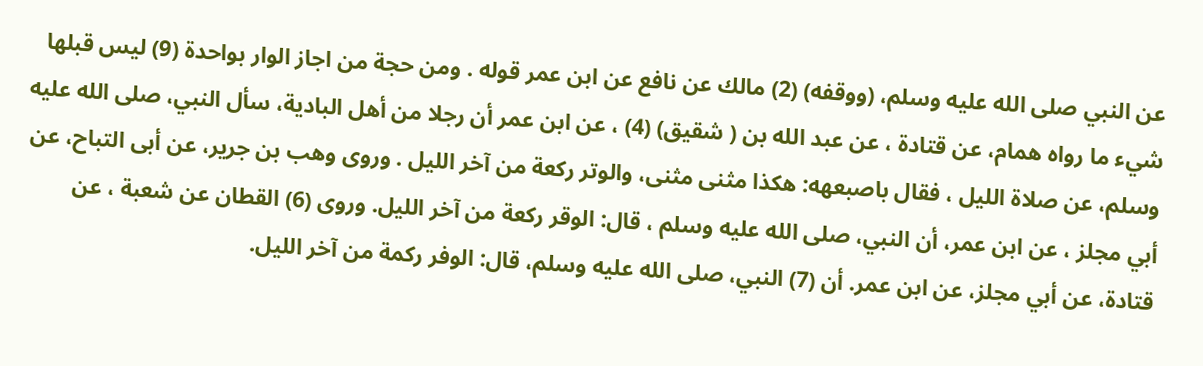عن النبي صلى الله عليه وسلم، (ووقفه) (2) مالك عن نافع عن ابن عمر قوله . ومن حجة من اجاز الوار بواحدة (9) ليس قبلها شيء ما رواه همام، عن قتادة ، عن عبد الله بن ( شقيق) (4) ، عن ابن عمر أن رجلا من أهل البادية، سأل النبي، صلى الله عليه وسلم، عن صلاة الليل ، فقال باصبعهه: هكذا مثنى مثنى، والوتر ركعة من آخر الليل . وروی وهب بن جرير، عن أبى التباح، عن أبي مجلز ، عن ابن عمر، أن النبي، صلى الله عليه وسلم ، قال: الوقر ركعة من آخر الليل. وروى (6) القطان عن شعبة ، عن قتادة، عن أبي مجلز، عن ابن عمر. أن (7) النبي، صلى الله عليه وسلم، قال: الوفر ركمة من آخر الليل.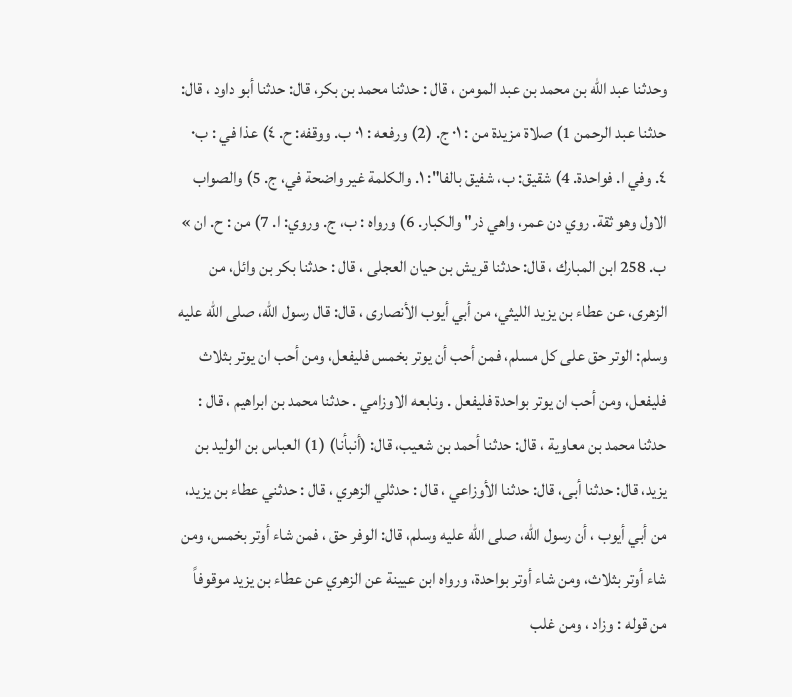وحدثنا عبد الله بن محمد بن عبد المومن ، قال : حدثنا محمد بن بكر، قال: حدثنا أبو داود ، قال: حدثنا عبد الرحمن 1) صلاة مزيدة من : ٠١ ج. (2) ورفعه : ٠١ ب. ووقفه: ح. ٤) عذا في : ب٠ ٤. وفي ا. فواحدة. 4) شقيق: ب، شفيق بالفا": ١. والكلمة غير واضحة في، ج. 5) والصواب الاول وهو ثقة. روي دن عمر، واهي ذر" والكبار. 6) ورواه : ب، ج. وروي: ا. 7) من : ح. ان » ب. 258 ابن المبارك ، قال: حدثنا قريش بن حيان العجلى ، قال : حدثنا بكر بن وائل، من الزهرى، عن عطاء بن يزيد الليثي، من أبي أيوب الأنصارى ، قال: قال رسول الله، صلى الله عليه وسلم: الوتر حق على كل مسلم، فمن أحب أن يوتر بخمس فليفعل، ومن أحب ان يوتر بثلاث فليفعل، ومن أحب ان يوتر بواحدة فليفعل . ونابعه الاوزامي . حدثنا محمد بن ابراهيم ، قال : حدثنا محمد بن معاوية ، قال: حدثنا أحمد بن شعيب، قال: (أنبأنا) (1) العباس بن الوليد بن يزيد، قال: حدثنا أبى، قال: حدثنا الأوزاعي ، قال : حدثلي الزهري ، قال : حدثني عطاء بن يزيد، من أبي أيوب ، أن رسول الله، صلى الله عليه وسلم، قال: الوفر حق ، فمن شاء أوتر بخمس، ومن شاء أوتر بثلاث، ومن شاء أوتر بواحدة، ورواه ابن عيينة عن الزهري عن عطاء بن يزيد موقوفاً من قوله : وزاد ، ومن غلب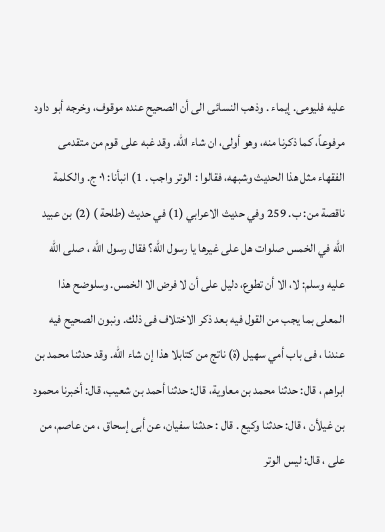عليه فليومى. إيماء . وذهب النسائى الى أن الصحيح عنده موقوف، وخرجه أبو داود مرفوعاً، كما ذكرنا منه، وهو أولى، ان شاء الله. وقد غبه على قوم من متقدمى الفقهاء مثل هذا الحديث وشبهه، فقالوا : الوتر واجب . 1) انبأنا: ٠١ ج. والكلمة ناقصة من: ب. 259 وفي حديث الاعرابي (1) في حديث (طلحة ) (2) بن عبيد الله في الخمس صلوات هل على غيرها يا رسول الله؟ فقال رسول الله ، صلى الله عليه وسلم: لا، الا أن تطوع، دليل على أن لا فرض الا الخمس. وسلوضح هذا المعلى بما يجب من القول فيه بعد ذكر الاختلاف فى ذلك. ونبون الصحيح فيه عندنا ، فى باب أمي سهيل (ة) ناتج من كتابلا هذا إن شاء الله. وقد حدثنا محمد بن ابراهم ، قال: حدثنا محمد بن معاوية، قال: حدثنا أحمد بن شعيب، قال: أخبرنا محمود بن غيلأن ، قال: حدثنا وكيع . قال : حدثنا سفيان، عن أبى إسحاق ، من عاصم، من على ، قال: ليس الوتر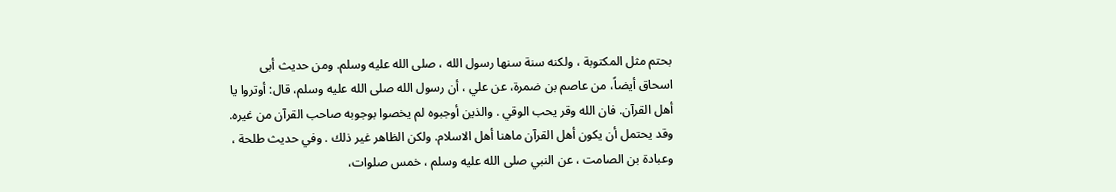بحتم مثل المكتوبة ، ولكنه سنة سنها رسول الله ، صلى الله عليه وسلم. ومن حديث أبى اسحاق أيضاً، من عاصم بن ضمرة، عن علي ، أن رسول الله صلى الله عليه وسلم، قال: أوتروا يا أهل القرآن. فان الله وقر يحب الوقي . والذين أوجبوه لم يخصوا بوجوبه صاحب القرآن من غيره. وقد يحتمل أن يكون أهل القرآن ماهنا أهل الاسلام. ولكن الظاهر غير ذلك . وفي حديث طلحة ، وعبادة بن الصامت ، عن النبي صلى الله عليه وسلم ، خمس صلوات،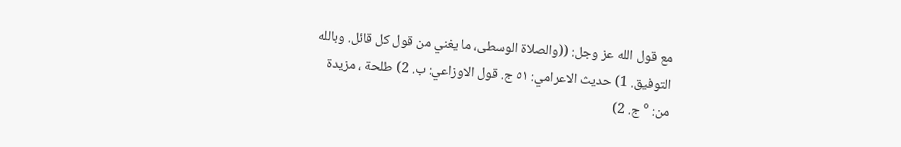مع قول الله عز وجل: ((والصلاة الوسطى، ما يغني من قول كل قائل. وبالله التوفيق. 1) حديث الاعرامي: ٥١ ج. قول الاوزاعي: ب. 2) طلحة ، مزيدة من: ° ج. 2)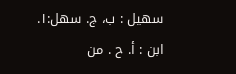سهيل : ب، ج. سهل:١. ابن : أ. ح . من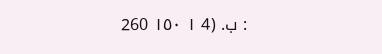: ب. (4 ١ ١٥٠ 260